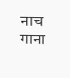नाच गाना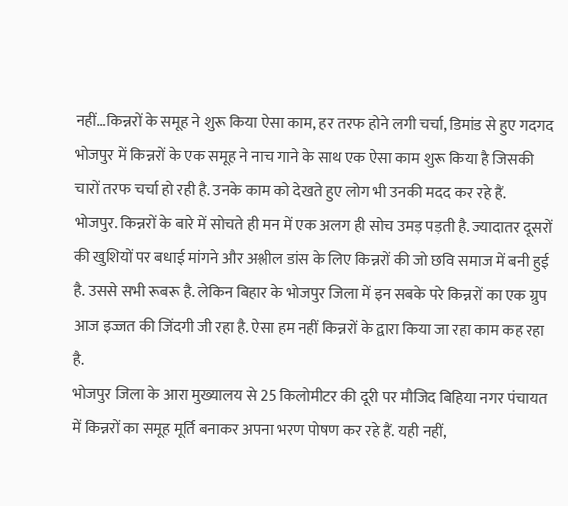नहीं…किन्नरों के समूह ने शुरू किया ऐसा काम, हर तरफ होने लगी चर्चा, डिमांड से हुए गदगद
भोजपुर में किन्नरों के एक समूह ने नाच गाने के साथ एक ऐसा काम शुरू किया है जिसकी चारों तरफ चर्चा हो रही है. उनके काम को देखते हुए लोग भी उनकी मदद कर रहे हैं.
भोजपुर. किन्नरों के बारे में सोचते ही मन में एक अलग ही सोच उमड़ पड़ती है. ज्यादातर दूसरों की खुशियों पर बधाई मांगने और अश्लील डांस के लिए किन्नरों की जो छवि समाज में बनी हुई है. उससे सभी रूबरू है. लेकिन बिहार के भोजपुर जिला में इन सबके परे किन्नरों का एक ग्रुप आज इज्जत की जिंदगी जी रहा है. ऐसा हम नहीं किन्नरों के द्वारा किया जा रहा काम कह रहा है.
भोजपुर जिला के आरा मुख्यालय से 25 किलोमीटर की दूरी पर मौजिद बिहिया नगर पंचायत में किन्नरों का समूह मूर्ति बनाकर अपना भरण पोषण कर रहे हैं. यही नहीं,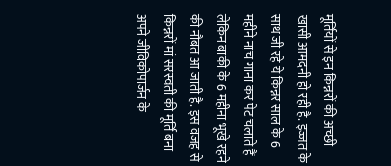मूर्तियों से इन किन्नरों की अच्छी खासी आमदनी हो रही है. इज्जत के साथ जी रहे ये किन्नर साल के 6 महीने नाच गाना कर पेट चलाते हैं लेकिन बाकी के 6 महीना भूखे रहने की नौबत आ जाती है. इस वजह से किन्नरों मां सरस्वती की मूर्ति बना अपने जीविकोपार्जन के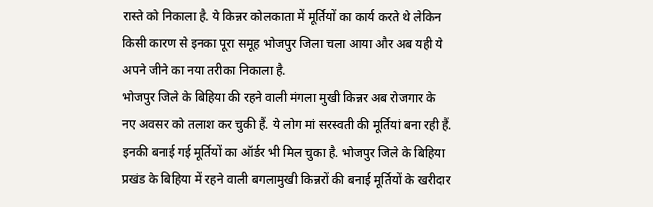रास्ते को निकाला है. ये किन्नर कोलकाता में मूर्तियों का कार्य करते थे लेकिन किसी कारण से इनका पूरा समूह भोजपुर जिला चला आया और अब यही ये अपने जीने का नया तरीका निकाला है.
भोजपुर जिले के बिहिया की रहने वाली मंगला मुखी किन्नर अब रोजगार के नए अवसर को तलाश कर चुकी हैं. ये लोग मां सरस्वती की मूर्तियां बना रही हैं. इनकी बनाई गई मूर्तियों का ऑर्डर भी मिल चुका है. भोजपुर जिले के बिहिया प्रखंड के बिहिया में रहने वाली बगलामुखी किन्नरों की बनाई मूर्तियों के खरीदार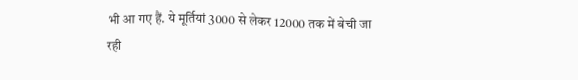भी आ गए हैं. ये मूर्तियां 3000 से लेकर 12000 तक में बेची जा रही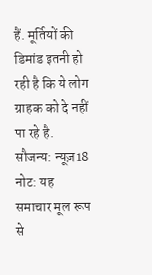हैं. मूर्तियों की डिमांड इतनी हो रही है कि ये लोग ग्राहक को दे नहीं पा रहे है.
सौजन्य: न्यूज़18
नोट: यह समाचार मूल रूप से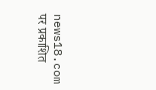news18.com पर प्रकाशित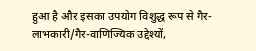हुआ है और इसका उपयोग विशुद्ध रूप से गैर-लाभकारी/गैर-वाणिज्यिक उद्देश्यों,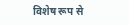विशेष रूप से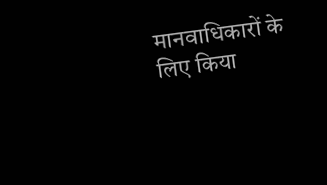मानवाधिकारों के लिए किया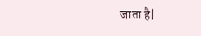जाता है|